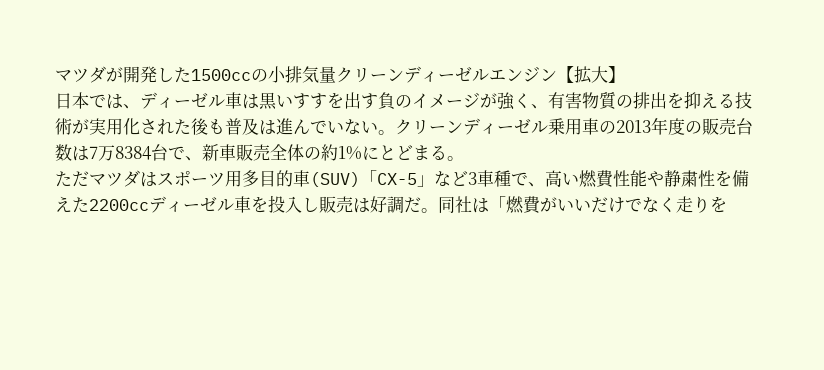マツダが開発した1500ccの小排気量クリーンディーゼルエンジン【拡大】
日本では、ディーゼル車は黒いすすを出す負のイメージが強く、有害物質の排出を抑える技術が実用化された後も普及は進んでいない。クリーンディーゼル乗用車の2013年度の販売台数は7万8384台で、新車販売全体の約1%にとどまる。
ただマツダはスポーツ用多目的車(SUV)「CX-5」など3車種で、高い燃費性能や静粛性を備えた2200ccディーゼル車を投入し販売は好調だ。同社は「燃費がいいだけでなく走りを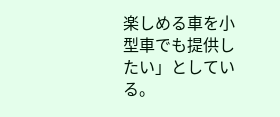楽しめる車を小型車でも提供したい」としている。